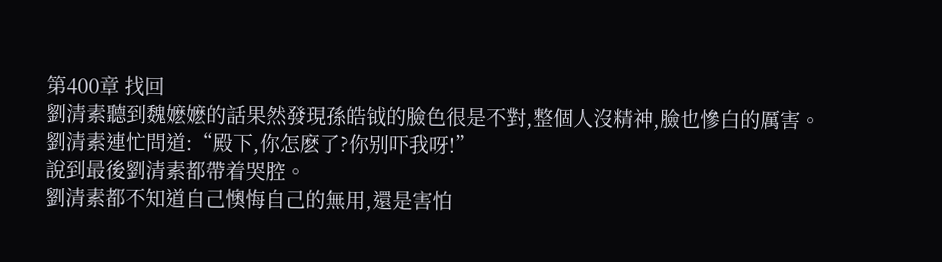第400章 找回
劉清素聽到魏嬷嬷的話果然發現孫皓钺的臉色很是不對,整個人沒精神,臉也慘白的厲害。
劉清素連忙問道:“殿下,你怎麽了?你别吓我呀!”
說到最後劉清素都帶着哭腔。
劉清素都不知道自己懊悔自己的無用,還是害怕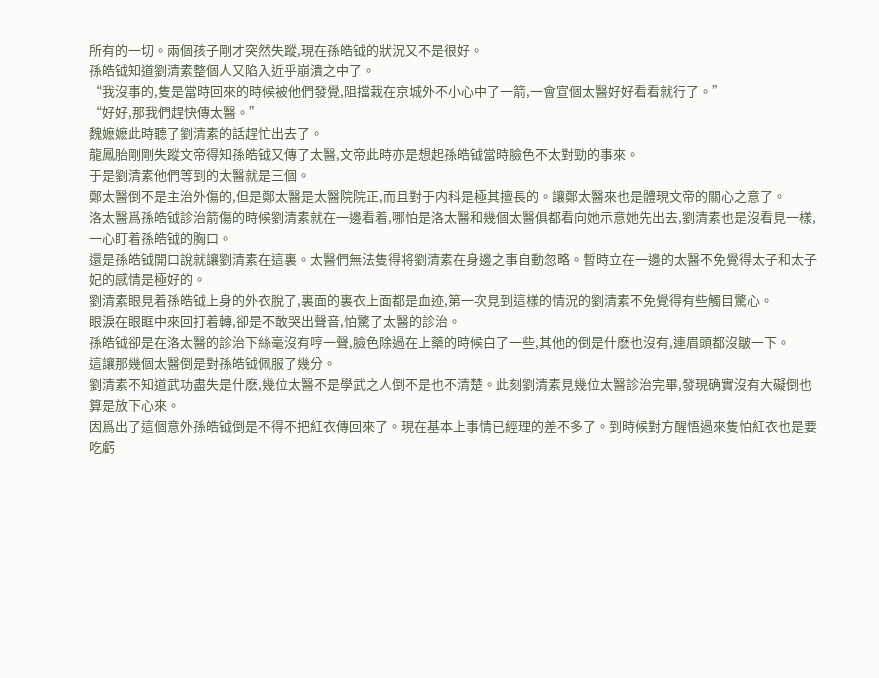所有的一切。兩個孩子剛才突然失蹤,現在孫皓钺的狀況又不是很好。
孫皓钺知道劉清素整個人又陷入近乎崩潰之中了。
“我沒事的,隻是當時回來的時候被他們發覺,阻擋栽在京城外不小心中了一箭,一會宣個太醫好好看看就行了。”
“好好,那我們趕快傳太醫。”
魏嬷嬷此時聽了劉清素的話趕忙出去了。
龍鳳胎剛剛失蹤文帝得知孫皓钺又傳了太醫,文帝此時亦是想起孫皓钺當時臉色不太對勁的事來。
于是劉清素他們等到的太醫就是三個。
鄭太醫倒不是主治外傷的,但是鄭太醫是太醫院院正,而且對于内科是極其擅長的。讓鄭太醫來也是體現文帝的關心之意了。
洛太醫爲孫皓钺診治箭傷的時候劉清素就在一邊看着,哪怕是洛太醫和幾個太醫俱都看向她示意她先出去,劉清素也是沒看見一樣,一心盯着孫皓钺的胸口。
還是孫皓钺開口說就讓劉清素在這裏。太醫們無法隻得将劉清素在身邊之事自動忽略。暫時立在一邊的太醫不免覺得太子和太子妃的感情是極好的。
劉清素眼見着孫皓钺上身的外衣脫了,裏面的裏衣上面都是血迹,第一次見到這樣的情況的劉清素不免覺得有些觸目驚心。
眼淚在眼眶中來回打着轉,卻是不敢哭出聲音,怕驚了太醫的診治。
孫皓钺卻是在洛太醫的診治下絲毫沒有哼一聲,臉色除過在上藥的時候白了一些,其他的倒是什麽也沒有,連眉頭都沒皺一下。
這讓那幾個太醫倒是對孫皓钺佩服了幾分。
劉清素不知道武功盡失是什麽,幾位太醫不是學武之人倒不是也不清楚。此刻劉清素見幾位太醫診治完畢,發現确實沒有大礙倒也算是放下心來。
因爲出了這個意外孫皓钺倒是不得不把紅衣傳回來了。現在基本上事情已經理的差不多了。到時候對方醒悟過來隻怕紅衣也是要吃虧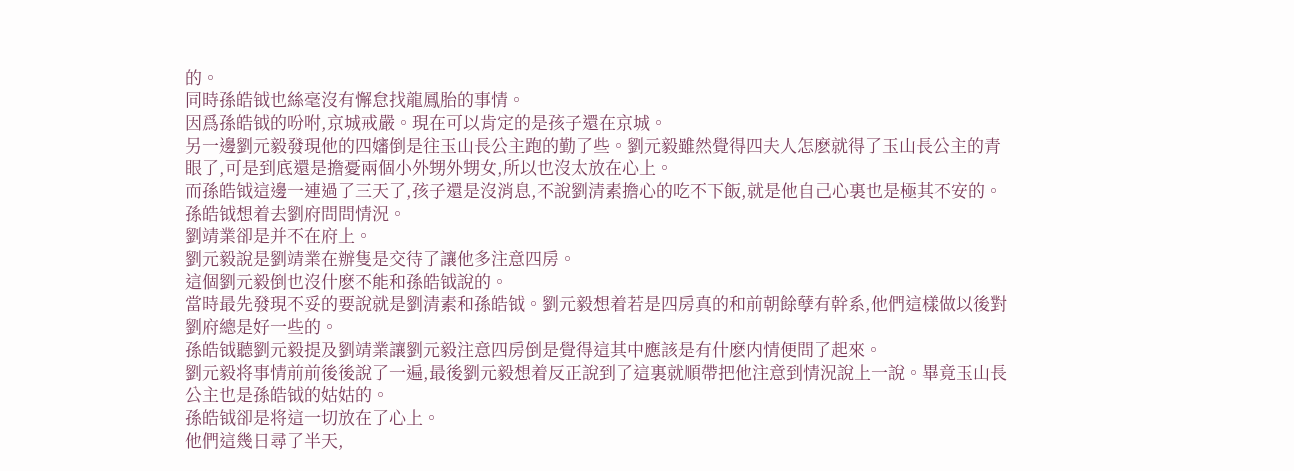的。
同時孫皓钺也絲毫沒有懈怠找龍鳳胎的事情。
因爲孫皓钺的吩咐,京城戒嚴。現在可以肯定的是孩子還在京城。
另一邊劉元毅發現他的四嬸倒是往玉山長公主跑的勤了些。劉元毅雖然覺得四夫人怎麽就得了玉山長公主的青眼了,可是到底還是擔憂兩個小外甥外甥女,所以也沒太放在心上。
而孫皓钺這邊一連過了三天了,孩子還是沒消息,不說劉清素擔心的吃不下飯,就是他自己心裏也是極其不安的。
孫皓钺想着去劉府問問情況。
劉靖業卻是并不在府上。
劉元毅說是劉靖業在辦隻是交待了讓他多注意四房。
這個劉元毅倒也沒什麽不能和孫皓钺說的。
當時最先發現不妥的要說就是劉清素和孫皓钺。劉元毅想着若是四房真的和前朝餘孽有幹系,他們這樣做以後對劉府總是好一些的。
孫皓钺聽劉元毅提及劉靖業讓劉元毅注意四房倒是覺得這其中應該是有什麽内情便問了起來。
劉元毅将事情前前後後說了一遍,最後劉元毅想着反正說到了這裏就順帶把他注意到情況說上一說。畢竟玉山長公主也是孫皓钺的姑姑的。
孫皓钺卻是将這一切放在了心上。
他們這幾日尋了半天,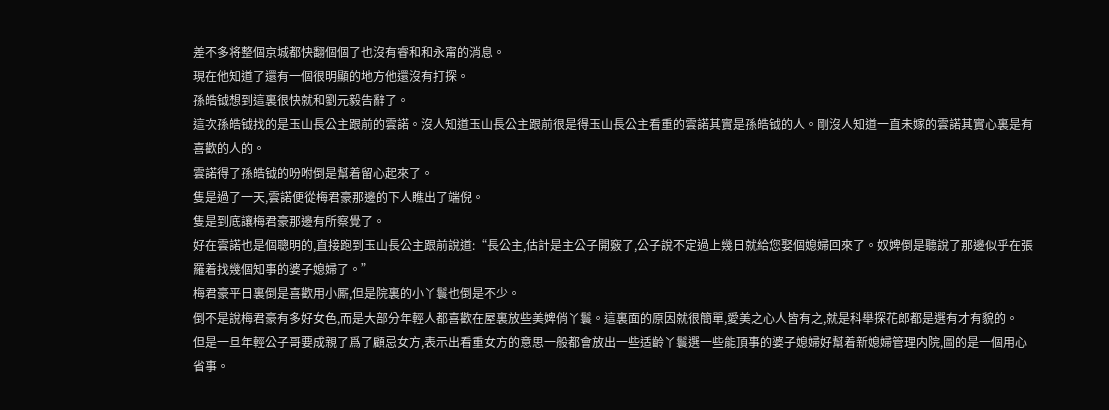差不多将整個京城都快翻個個了也沒有睿和和永甯的消息。
現在他知道了還有一個很明顯的地方他還沒有打探。
孫皓钺想到這裏很快就和劉元毅告辭了。
這次孫皓钺找的是玉山長公主跟前的雲諾。沒人知道玉山長公主跟前很是得玉山長公主看重的雲諾其實是孫皓钺的人。剛沒人知道一直未嫁的雲諾其實心裏是有喜歡的人的。
雲諾得了孫皓钺的吩咐倒是幫着留心起來了。
隻是過了一天,雲諾便從梅君豪那邊的下人瞧出了端倪。
隻是到底讓梅君豪那邊有所察覺了。
好在雲諾也是個聰明的,直接跑到玉山長公主跟前說道:“長公主,估計是主公子開竅了,公子說不定過上幾日就給您娶個媳婦回來了。奴婢倒是聽說了那邊似乎在張羅着找幾個知事的婆子媳婦了。”
梅君豪平日裏倒是喜歡用小厮,但是院裏的小丫鬟也倒是不少。
倒不是說梅君豪有多好女色,而是大部分年輕人都喜歡在屋裏放些美婢俏丫鬟。這裏面的原因就很簡單,愛美之心人皆有之,就是科舉探花郎都是選有才有貌的。
但是一旦年輕公子哥要成親了爲了顧忌女方,表示出看重女方的意思一般都會放出一些适齡丫鬟選一些能頂事的婆子媳婦好幫着新媳婦管理内院,圖的是一個用心省事。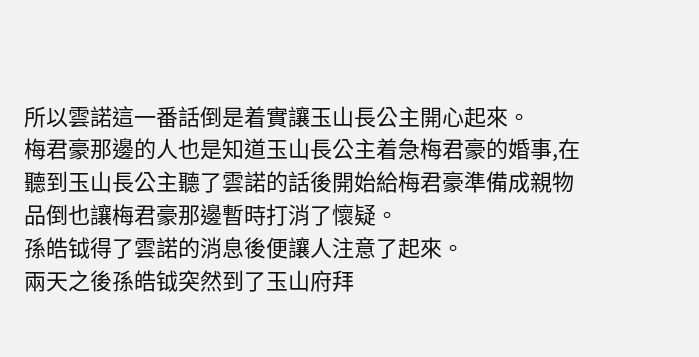所以雲諾這一番話倒是着實讓玉山長公主開心起來。
梅君豪那邊的人也是知道玉山長公主着急梅君豪的婚事,在聽到玉山長公主聽了雲諾的話後開始給梅君豪準備成親物品倒也讓梅君豪那邊暫時打消了懷疑。
孫皓钺得了雲諾的消息後便讓人注意了起來。
兩天之後孫皓钺突然到了玉山府拜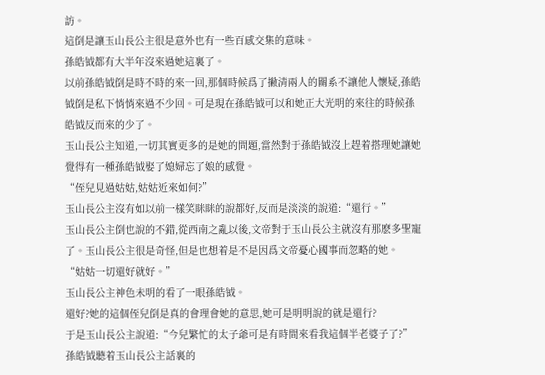訪。
這倒是讓玉山長公主很是意外也有一些百感交集的意味。
孫皓钺都有大半年沒來過她這裏了。
以前孫皓钺倒是時不時的來一回,那個時候爲了撇清兩人的關系不讓他人懷疑,孫皓钺倒是私下悄悄來過不少回。可是現在孫皓钺可以和她正大光明的來往的時候孫皓钺反而來的少了。
玉山長公主知道,一切其實更多的是她的問題,當然對于孫皓钺沒上趕着搭理她讓她覺得有一種孫皓钺娶了媳婦忘了娘的感覺。
“侄兒見過姑姑,姑姑近來如何?”
玉山長公主沒有如以前一樣笑眯眯的說都好,反而是淡淡的說道:“還行。”
玉山長公主倒也說的不錯,從西南之亂以後,文帝對于玉山長公主就沒有那麽多聖寵了。玉山長公主很是奇怪,但是也想着是不是因爲文帝憂心國事而忽略的她。
“姑姑一切還好就好。”
玉山長公主神色未明的看了一眼孫皓钺。
還好?她的這個侄兒倒是真的會理會她的意思,她可是明明說的就是還行?
于是玉山長公主說道:“今兒繁忙的太子爺可是有時間來看我這個半老婆子了?”
孫皓钺聽着玉山長公主話裏的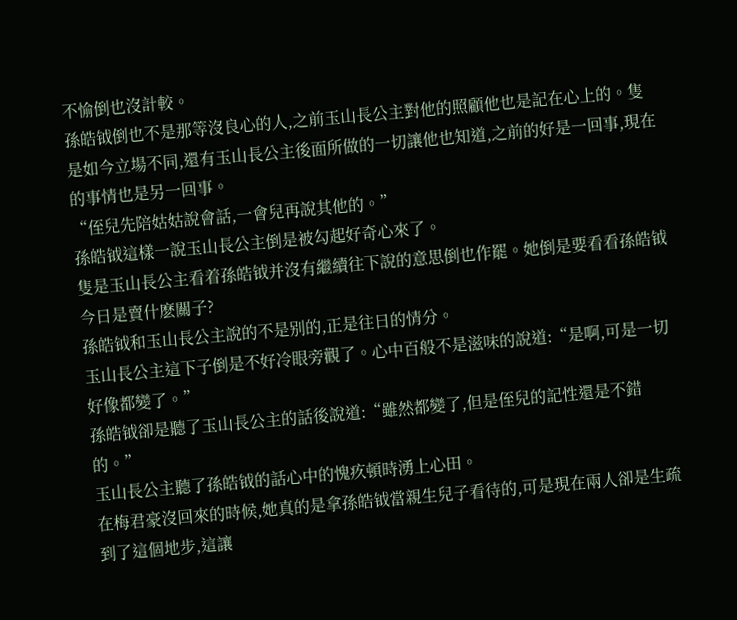不愉倒也沒計較。
孫皓钺倒也不是那等沒良心的人,之前玉山長公主對他的照顧他也是記在心上的。隻是如今立場不同,還有玉山長公主後面所做的一切讓他也知道,之前的好是一回事,現在的事情也是另一回事。
“侄兒先陪姑姑說會話,一會兒再說其他的。”
孫皓钺這樣一說玉山長公主倒是被勾起好奇心來了。
隻是玉山長公主看着孫皓钺并沒有繼續往下說的意思倒也作罷。她倒是要看看孫皓钺今日是賣什麽關子?
孫皓钺和玉山長公主說的不是别的,正是往日的情分。
玉山長公主這下子倒是不好冷眼旁觀了。心中百般不是滋味的說道:“是啊,可是一切好像都變了。”
孫皓钺卻是聽了玉山長公主的話後說道:“雖然都變了,但是侄兒的記性還是不錯的。”
玉山長公主聽了孫皓钺的話心中的愧疚頓時湧上心田。
在梅君豪沒回來的時候,她真的是拿孫皓钺當親生兒子看待的,可是現在兩人卻是生疏到了這個地步,這讓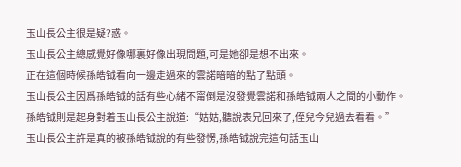玉山長公主很是疑?惑。
玉山長公主總感覺好像哪裏好像出現問題,可是她卻是想不出來。
正在這個時候孫皓钺看向一邊走過來的雲諾暗暗的點了點頭。
玉山長公主因爲孫皓钺的話有些心緒不甯倒是沒發覺雲諾和孫皓钺兩人之間的小動作。
孫皓钺則是起身對着玉山長公主說道:“姑姑,聽說表兄回來了,侄兒今兒過去看看。”
玉山長公主許是真的被孫皓钺說的有些發愣,孫皓钺說完這句話玉山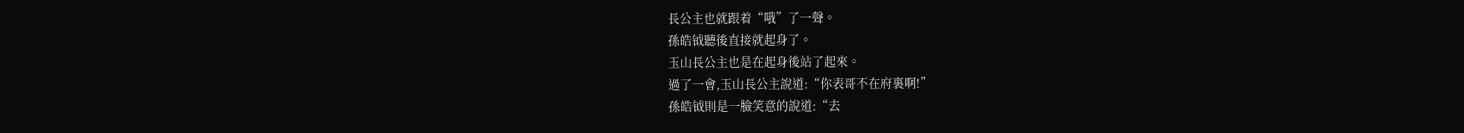長公主也就跟着“哦”了一聲。
孫皓钺聽後直接就起身了。
玉山長公主也是在起身後站了起來。
過了一會,玉山長公主說道:“你表哥不在府裏啊!”
孫皓钺則是一臉笑意的說道:“去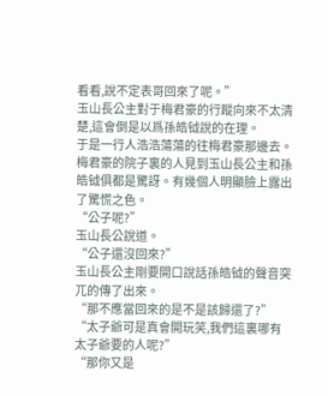看看,說不定表哥回來了呢。”
玉山長公主對于梅君豪的行蹤向來不太清楚,這會倒是以爲孫皓钺說的在理。
于是一行人浩浩蕩蕩的往梅君豪那邊去。
梅君豪的院子裏的人見到玉山長公主和孫皓钺俱都是驚訝。有幾個人明顯臉上露出了驚慌之色。
“公子呢?”
玉山長公說道。
“公子還沒回來?”
玉山長公主剛要開口說話孫皓钺的聲音突兀的傳了出來。
“那不應當回來的是不是該歸還了?”
“太子爺可是真會開玩笑,我們這裏哪有太子爺要的人呢?”
“那你又是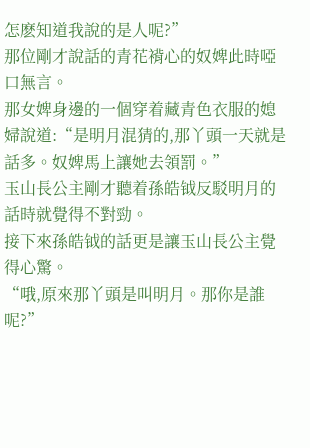怎麽知道我說的是人呢?”
那位剛才說話的青花褙心的奴婢此時啞口無言。
那女婢身邊的一個穿着藏青色衣服的媳婦說道:“是明月混猜的,那丫頭一天就是話多。奴婢馬上讓她去領罰。”
玉山長公主剛才聽着孫皓钺反駁明月的話時就覺得不對勁。
接下來孫皓钺的話更是讓玉山長公主覺得心驚。
“哦,原來那丫頭是叫明月。那你是誰呢?”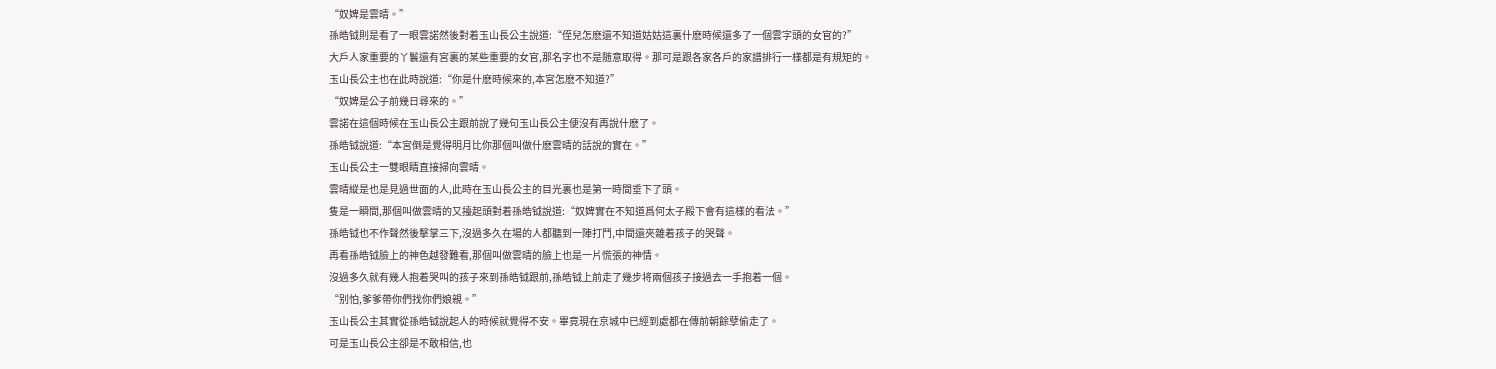“奴婢是雲晴。”
孫皓钺則是看了一眼雲諾然後對着玉山長公主說道:“侄兒怎麽還不知道姑姑這裏什麽時候還多了一個雲字頭的女官的?”
大戶人家重要的丫鬟還有宮裏的某些重要的女官,那名字也不是随意取得。那可是跟各家各戶的家譜排行一樣都是有規矩的。
玉山長公主也在此時說道:“你是什麽時候來的,本宮怎麽不知道?”
“奴婢是公子前幾日尋來的。”
雲諾在這個時候在玉山長公主跟前說了幾句玉山長公主便沒有再說什麽了。
孫皓钺說道:“本宮倒是覺得明月比你那個叫做什麽雲晴的話說的實在。”
玉山長公主一雙眼睛直接掃向雲晴。
雲晴縱是也是見過世面的人,此時在玉山長公主的目光裏也是第一時間垂下了頭。
隻是一瞬間,那個叫做雲晴的又擡起頭對着孫皓钺說道:“奴婢實在不知道爲何太子殿下會有這樣的看法。”
孫皓钺也不作聲然後擊掌三下,沒過多久在場的人都聽到一陣打鬥,中間還夾雜着孩子的哭聲。
再看孫皓钺臉上的神色越發難看,那個叫做雲晴的臉上也是一片慌張的神情。
沒過多久就有幾人抱着哭叫的孩子來到孫皓钺跟前,孫皓钺上前走了幾步将兩個孩子接過去一手抱着一個。
“别怕,爹爹帶你們找你們娘親。”
玉山長公主其實從孫皓钺說起人的時候就覺得不安。畢竟現在京城中已經到處都在傳前朝餘孽偷走了。
可是玉山長公主卻是不敢相信,也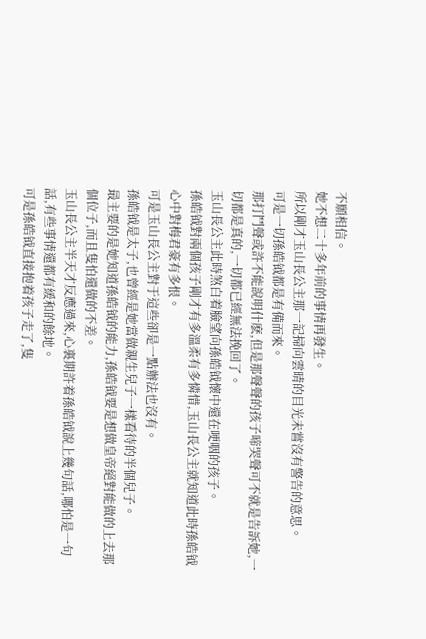不願相信。
她不想二十多年前的事情再發生。
所以剛才玉山長公主那一記掃向雲晴的目光未嘗沒有警告的意思。
可是一切孫皓钺都是有備而來。
那打鬥聲或許不能說明什麽,但是那聲聲的孩子啼哭聲可不就是告訴她,一切都是真的,一切都已經無法挽回了。
玉山長公主此時煞白着臉望向孫皓钺懷中還在哽咽的孩子。
孫皓钺對兩個孩子剛才有多溫柔有多憐惜,玉山長公主就知道此時孫皓钺心中對梅君豪有多恨。
可是玉山長公主對于這些卻是一點辦法也沒有。
孫皓钺是太子,也曾經是她當做親生兒子一樣看待的半個兒子。
最主要的是她知道孫皓钺的能力,孫皓钺要是想做皇帝絕對能做的上去那個位子,而且隻怕還做的不差。
玉山長公主半天才反應過來,心裏期許着孫皓钺說上幾句話,哪怕是一句話,有些事情還都有緩和的餘地。
可是孫皓钺直接抱着孩子走了,隻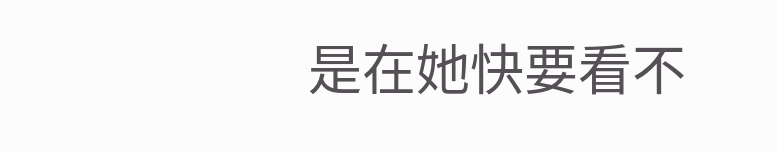是在她快要看不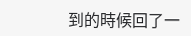到的時候回了一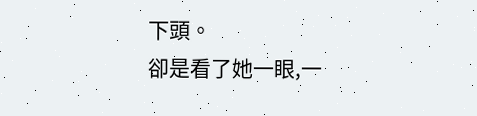下頭。
卻是看了她一眼,一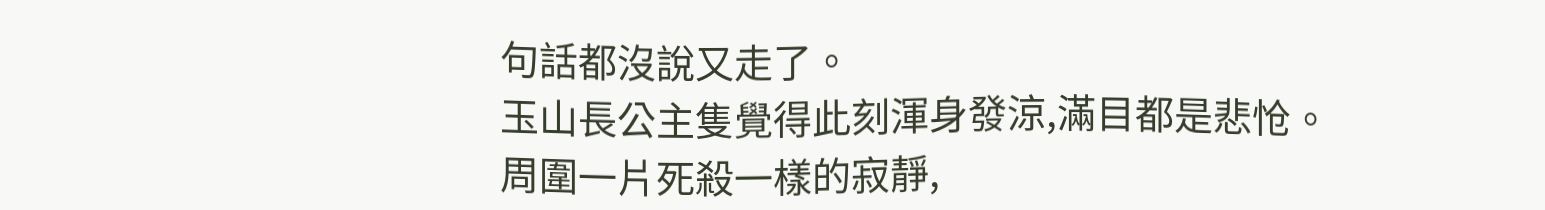句話都沒說又走了。
玉山長公主隻覺得此刻渾身發涼,滿目都是悲怆。
周圍一片死殺一樣的寂靜,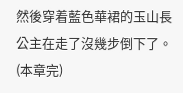然後穿着藍色華裙的玉山長公主在走了沒幾步倒下了。
(本章完)